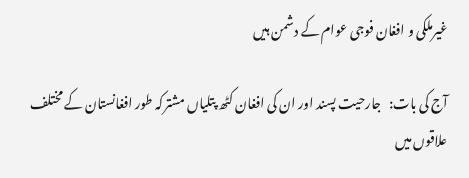غیرملکی و افغان فوجی عوام کے دشمن ہیں

آج کی بات:   جارحیت پسند اور ان کی افغان کٹھ پتلیاں مشترکہ طور افغانستان کے مختلف علاقوں میں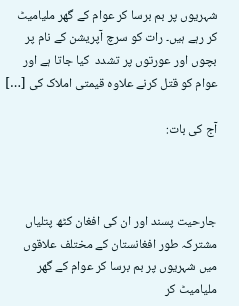شہریوں پر بم برسا کر عوام کے گھر ملیامیٹ کر رہے ہیں۔ رات کو سرچ آپریشن کے نام پر بچوں اور عورتوں پر تشدد  کیا جاتا ہے اور عوام کو قتل کرنے علاوہ قیمتی املاک کی […]

آج کی بات:



جارحیت پسند اور ان کی افغان کٹھ پتلیاں مشترکہ طور افغانستان کے مختلف علاقوں میں شہریوں پر بم برسا کر عوام کے گھر ملیامیٹ کر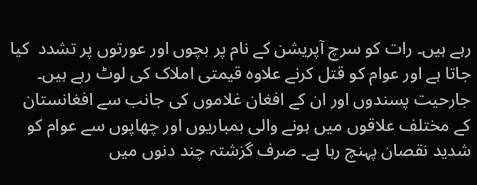رہے ہیں۔ رات کو سرچ آپریشن کے نام پر بچوں اور عورتوں پر تشدد  کیا جاتا ہے اور عوام کو قتل کرنے علاوہ قیمتی املاک کی لوٹ رہے ہیں۔ جارحیت پسندوں اور ان کے افغان غلاموں کی جانب سے افغانستان کے مختلف علاقوں میں ہونے والی بمباریوں اور چھاپوں سے عوام کو شدید نقصان پہنچ رہا ہے۔ صرف گزشتہ چند دنوں میں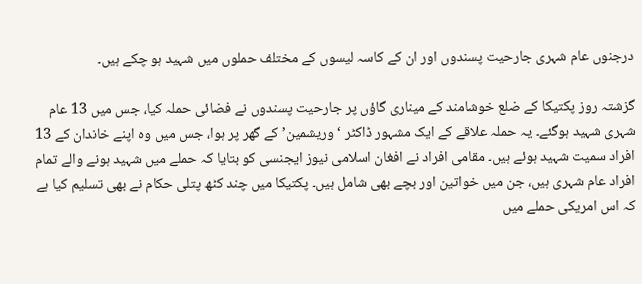درجنوں عام شہری جارحیت پسندوں اور ان کے کاسہ لیسوں کے مختلف حملوں میں شہید ہو چکے ہیں۔

گزشتہ روز پکتیکا کے ضلع خوشامند کے میناری گاؤں پر جارحیت پسندوں نے فضائی حملہ کیا، جس میں 13 عام شہری شہید ہوگئے۔ یہ حملہ علاقے کے ایک مشہور ڈاکٹر ‘وریشمین’ کے گھر پر ہوا، جس میں وہ اپنے خاندان کے 13 افراد سمیت شہید ہوئے ہیں۔ مقامی افراد نے افغان اسلامی نیوز ایجنسی کو بتایا کہ حملے میں شہید ہونے والے تمام افراد عام شہری ہیں، جن میں خواتین اور بچے بھی شامل ہیں۔ پکتیکا میں چند کٹھ پتلی حکام نے بھی تسلیم کیا ہے کہ اس امریکی حملے میں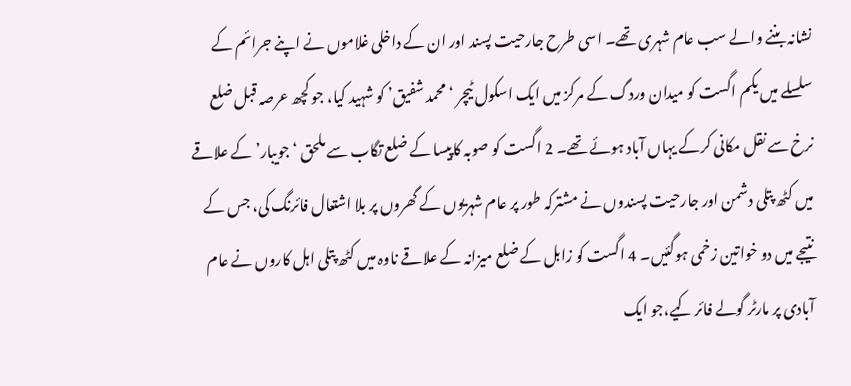نشانہ بننے والے سب عام شہری تھے۔ اسی طرح جارحیت پسند اور ان کے داخلی غلاموں نے اپنے جرائم کے سلسلے میں یکم اگست کو میدان وردگ کے مرکز میں ایک اسکول ٹیچر ‘محمد شفیق’ کو شہید کیا، جو کچھ عرصہ قبل ضلع نرخ سے نقل مکانی کرکے یہاں آباد ہوئے تھے۔ 2 اگست کو صوبہ کاپیسا کے ضلع تگاب سے ملحق ‘جویبار’ کے علاقے میں کٹھ پتلی دشمن اور جارحیت پسندوں نے مشترکہ طور پر عام شہریوں کے گھروں پر بلا اشتعال فائرنگ کی، جس کے نتیجے میں دو خواتین زخمی ہوگئیں۔ 4 اگست کو زابل کے ضلع میزانہ کے علاقے ناوہ میں کٹھ پتلی اہل کاروں نے عام آبادی پر مارٹر گولے فائر کیے،جو ایک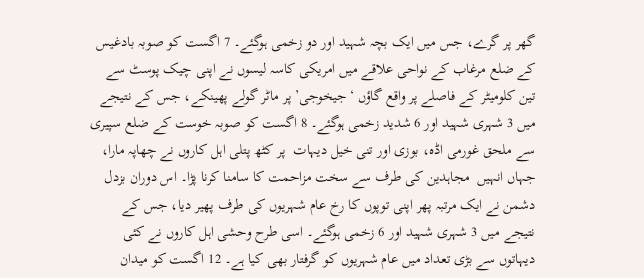گھر پر گرے، جس میں ایک بچہ شہید اور دو زخمی ہوگئے۔ 7 اگست کو صوبہ بادغیس کے ضلع مرغاب کے نواحی علاقے میں امریکی کاسہ لیسوں نے اپنی چیک پوسٹ سے تین کلومیٹر کے فاصلے پر واقع گاؤں ‘جیخوجی’ پر ماٹر گولے پھینکے، جس کے نتیجے میں 3 شہری شہید اور 6 شدید زخمی ہوگئے۔ 8 اگست کو صوبہ خوست کے ضلع سپیری سے ملحق غورمی اڈہ، بوزی اور تنی خیل دیہات  پر کٹھ پتلی اہل کاروں نے چھاپہ مارا، جہاں انہیں  مجاہدین کی طرف سے سخت مزاحمت کا سامنا کرنا پڑا۔ اس دوران بزدل دشمن نے ایک مرتبہ پھر اپنی توپوں کا رخ عام شہریوں کی طرف پھیر دیا، جس کے نتیجے میں 3 شہری شہید اور 6 زخمی ہوگئے۔ اسی طرح وحشی اہل کاروں نے کئی دیہاتوں سے بڑی تعداد میں عام شہریوں کو گرفتار بھی کیا ہے۔ 12 اگست کو میدان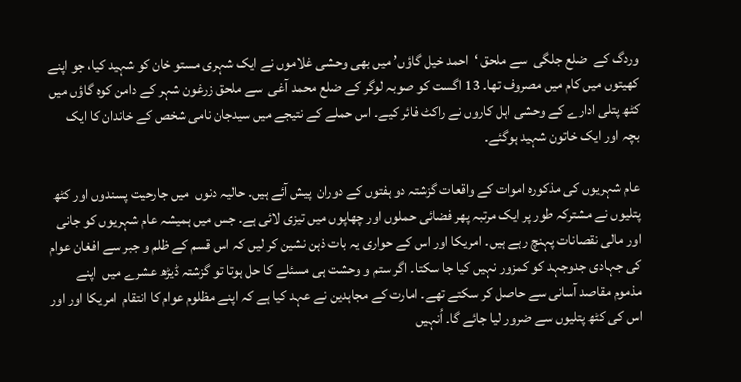وردگ کے  ضلع جلگی  سے ملحق ‘احمد خیل گاؤں’ میں بھی وحشی غلاموں نے ایک شہری مستو خان کو شہید کیا، جو اپنے کھیتوں میں کام میں مصروف تھا۔ 13 اگست کو صوبہ لوگر کے ضلع محمد آغی  سے ملحق زرغون شہر کے دامن کوہ گاؤں میں کٹھ پتلی ادارے کے وحشی اہل کاروں نے راکٹ فائر کیے۔ اس حملے کے نتیجے میں سیدجان نامی شخص کے خاندان کا ایک بچہ اور ایک خاتون شہید ہوگئے۔

عام شہریوں کی مذکورہ اموات کے واقعات گزشتہ دو ہفتوں کے دوران  پیش آئے ہیں۔ حالیہ دنوں  میں جارحیت پسندوں اور کٹھ پتلیوں نے مشترکہ طور پر ایک مرتبہ پھر فضائی حملوں اور چھاپوں میں تیزی لائی ہے۔ جس میں ہمیشہ عام شہریوں کو جانی اور مالی نقصانات پہنچ رہے ہیں۔ امریکا اور اس کے حواری یہ بات ذہن نشین کر لیں کہ اس قسم کے ظلم و جبر سے افغان عوام کی جہادی جدوجہد کو کمزور نہیں کیا جا سکتا۔ اگر ستم و وحشت ہی مسئلے کا حل ہوتا تو گزشتہ ڈیڑھ عشرے میں  اپنے مذموم مقاصد آسانی سے حاصل کر سکتے تھے۔ امارت کے مجاہدین نے عہد کیا ہے کہ اپنے مظلوم عوام کا انتقام  امریکا اور اور اس کی کٹھ پتلیوں سے ضرور لیا جائے گا۔ اُنہیں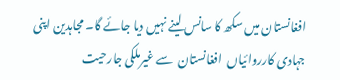افغانستان میں سکھ کا سانس لینے نہیں دیا جائے گا۔ مجاہدین اپنی جہادی کارروائیاں  افغانستان  سے غیرملکی جارحیت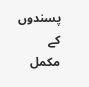پسندوں کے مکمل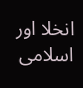انخلا اور  اسلامی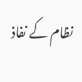نظام کے نفاذ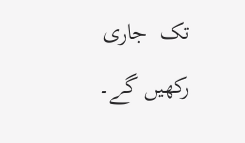تک  جاری رکھیں گے۔